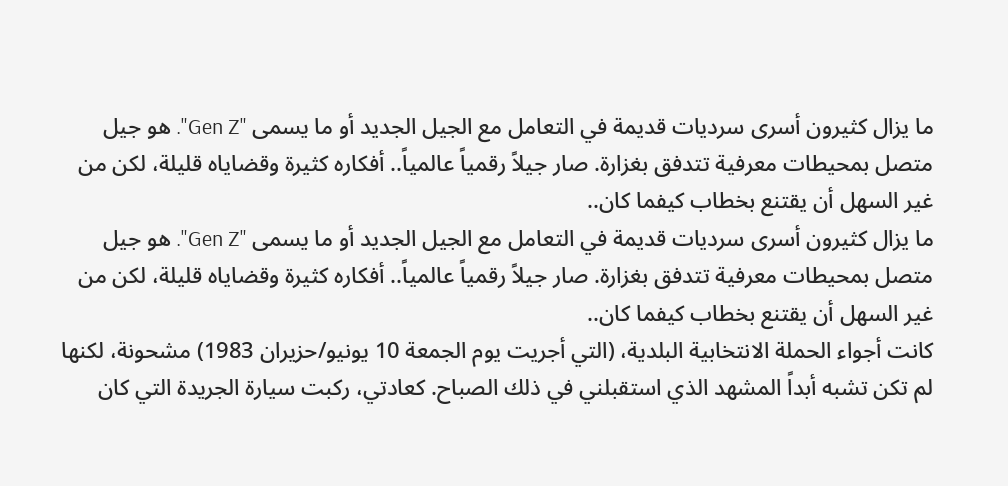ما يزال كثيرون أسرى سرديات قديمة في التعامل مع الجيل الجديد أو ما يسمى "Gen Z". هو جيل متصل بمحيطات معرفية تتدفق بغزارة. صار جيلاً رقمياً عالمياً.. أفكاره كثيرة وقضاياه قليلة، لكن من غير السهل أن يقتنع بخطاب كيفما كان..
ما يزال كثيرون أسرى سرديات قديمة في التعامل مع الجيل الجديد أو ما يسمى "Gen Z". هو جيل متصل بمحيطات معرفية تتدفق بغزارة. صار جيلاً رقمياً عالمياً.. أفكاره كثيرة وقضاياه قليلة، لكن من غير السهل أن يقتنع بخطاب كيفما كان..
كانت أجواء الحملة الانتخابية البلدية، (التي أجريت يوم الجمعة 10 يونيو/حزيران 1983) مشحونة، لكنها لم تكن تشبه أبداً المشهد الذي استقبلني في ذلك الصباح. كعادتي، ركبت سيارة الجريدة التي كان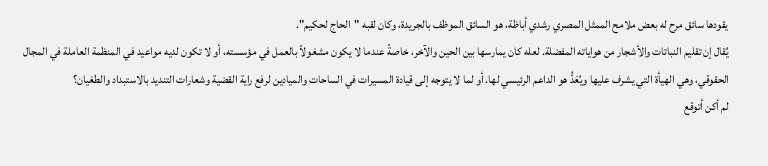يقودها سائق مرح له بعض ملامح الممثل المصري رشدي أباظة، هو السائق الموظف بالجريدة، وكان لقبه "الحاج لحكيم".
يُقال إن تقليم النباتات والأشجار من هواياته المفضلة. لعله كان يمارسها بين الحين والآخر، خاصةً عندما لا يكون مشغولاً بالعمل في مؤسسته، أو لا تكون لديه مواعيد في المنظمة العاملة في المجال الحقوقي، وهي الهيأة التي يشرف عليها ويُعَدُّ هو الداعم الرئيسي لها. أو لما لا يتوجه إلى قيادة المسيرات في الساحات والميادين لرفع راية القضية وشعارات التنديد بالاستبداد والطغيان؟
لم أكن أتوقع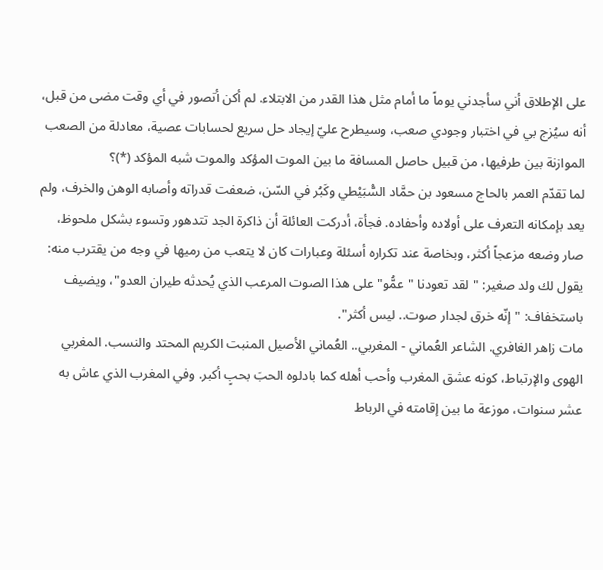على الإطلاق أني سأجدني يوماً ما أمام مثل هذا القدر من الابتلاء. لم أكن أتصور في أي وقت مضى من قبل، أنه سيُزج بي في اختبار وجودي صعب، وسيطرح عليّ إيجاد حل سريع لحسابات عصية، معادلة من الصعب الموازنة بين طرفيها، من قبيل حاصل المسافة ما بين الموت المؤكد والموت شبه المؤكد (*)؟
لما تقدّم العمر بالحاج مسعود بن حمَّاد السّْبَيْطي وكَبُر في السّن، ضعفت قدراته وأصابه الوهن والخرف، ولم يعد بإمكانه التعرف على أولاده وأحفاده. فجأة، أدركت العائلة أن ذاكرة الجد تتدهور وتسوء بشكل ملحوظ، صار وضعه مزعجاً أكثر، وبخاصة عند تكراره أسئلة وعبارات كان لا يتعب من رميها في وجه من يقترب منه:
يقول لك ولد صغير: "لقد تعودنا "عمُّو" على هذا الصوت المرعب الذي يُحدثه طيران العدو"، ويضيف باستخفاف: "إنّه خرق لجدار صوت.. ليس أكثر".
مات زاهر الغافري. الشاعر العُماني - المغربي.. العُماني الأصيل المنبت الكريم المحتد والنسب. المغربي الهوى والإرتباط، كونه عشق المغرب وأحب أهله كما بادلوه الحبَ بحبٍ أكبر. وفي المغرب الذي عاش به عشر سنوات، موزعة ما بين إقامته في الرباط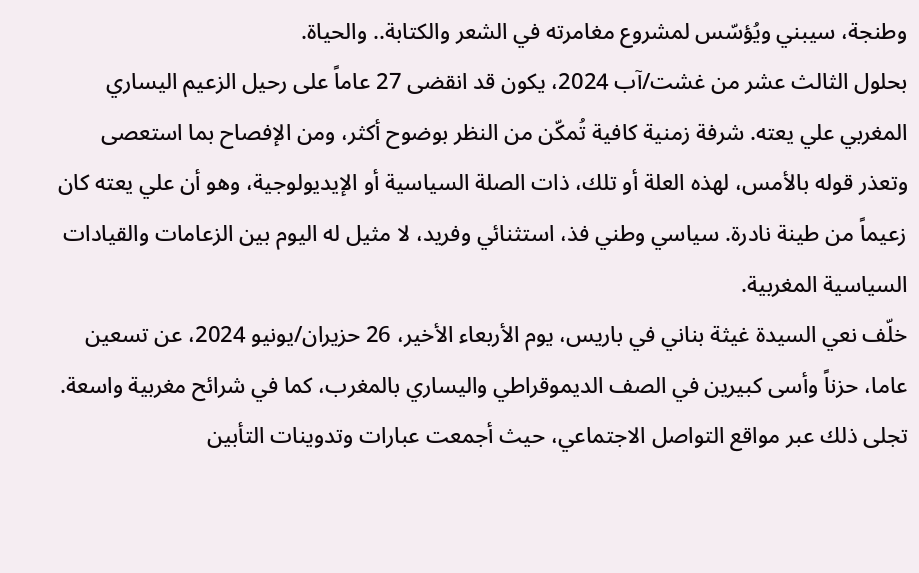وطنجة، سيبني ويُؤسّس لمشروع مغامرته في الشعر والكتابة.. والحياة.
بحلول الثالث عشر من غشت/آب 2024، يكون قد انقضى 27 عاماً على رحيل الزعيم اليساري المغربي علي يعته. شرفة زمنية كافية تُمكّن من النظر بوضوح أكثر، ومن الإفصاح بما استعصى وتعذر قوله بالأمس، لهذه العلة أو تلك، ذات الصلة السياسية أو الإيديولوجية، وهو أن علي يعته كان زعيماً من طينة نادرة. سياسي وطني فذ، استثنائي وفريد، لا مثيل له اليوم بين الزعامات والقيادات السياسية المغربية.
خلّف نعي السيدة غيثة بناني في باريس، يوم الأربعاء الأخير، 26 حزيران/يونيو 2024، عن تسعين عاما، حزناً وأسى كبيرين في الصف الديموقراطي واليساري بالمغرب، كما في شرائح مغربية واسعة. تجلى ذلك عبر مواقع التواصل الاجتماعي، حيث أجمعت عبارات وتدوينات التأبين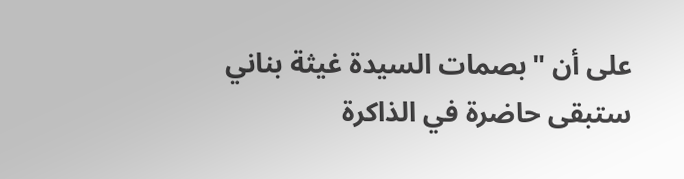على أن "بصمات السيدة غيثة بناني ستبقى حاضرة في الذاكرة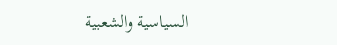السياسية والشعبية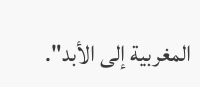المغربية إلى الأبد".